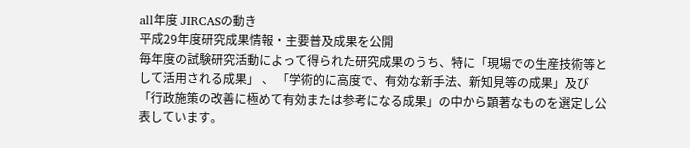all年度 JIRCASの動き
平成29年度研究成果情報・主要普及成果を公開
毎年度の試験研究活動によって得られた研究成果のうち、特に「現場での生産技術等として活用される成果」 、 「学術的に高度で、有効な新手法、新知見等の成果」及び「行政施策の改善に極めて有効または参考になる成果」の中から顕著なものを選定し公表しています。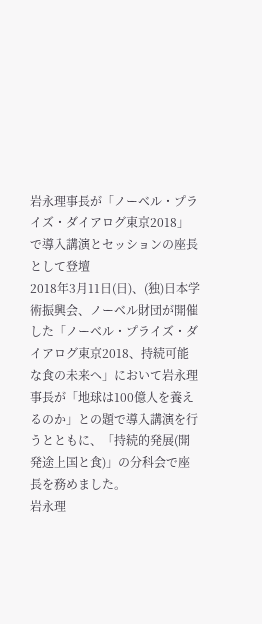岩永理事長が「ノーベル・プライズ・ダイアログ東京2018」で導入講演とセッションの座長として登壇
2018年3月11日(日)、(独)日本学術振興会、ノーベル財団が開催した「ノーベル・プライズ・ダイアログ東京2018、持続可能な食の未来へ」において岩永理事長が「地球は100億人を養えるのか」との題で導入講演を行うとともに、「持続的発展(開発途上国と食)」の分科会で座長を務めました。
岩永理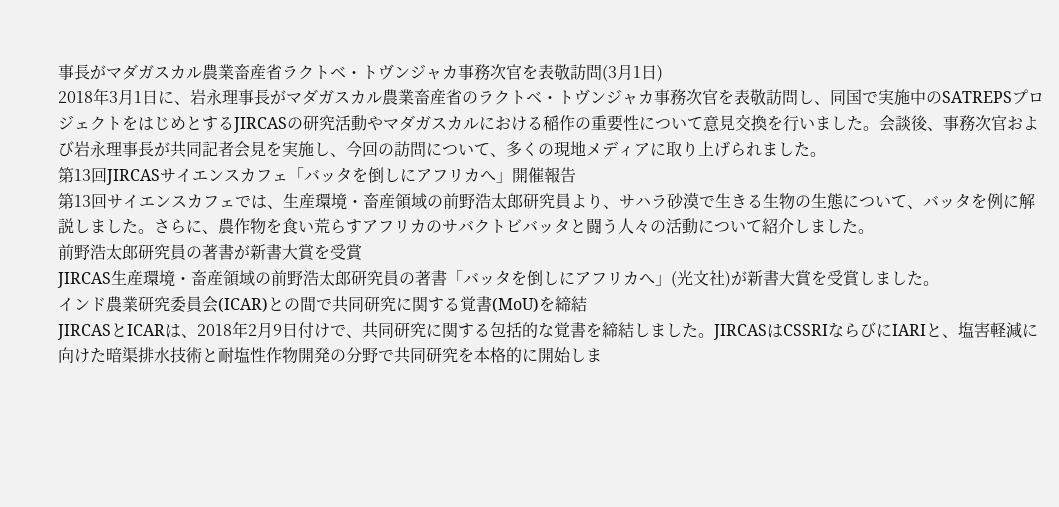事長がマダガスカル農業畜産省ラクトベ・トヴンジャカ事務次官を表敬訪問(3月1日)
2018年3月1日に、岩永理事長がマダガスカル農業畜産省のラクトベ・トヴンジャカ事務次官を表敬訪問し、同国で実施中のSATREPSプロジェクトをはじめとするJIRCASの研究活動やマダガスカルにおける稲作の重要性について意見交換を行いました。会談後、事務次官および岩永理事長が共同記者会見を実施し、今回の訪問について、多くの現地メディアに取り上げられました。
第13回JIRCASサイエンスカフェ「バッタを倒しにアフリカへ」開催報告
第13回サイエンスカフェでは、生産環境・畜産領域の前野浩太郎研究員より、サハラ砂漠で生きる生物の生態について、バッタを例に解説しました。さらに、農作物を食い荒らすアフリカのサバクトビバッタと闘う人々の活動について紹介しました。
前野浩太郎研究員の著書が新書大賞を受賞
JIRCAS生産環境・畜産領域の前野浩太郎研究員の著書「バッタを倒しにアフリカへ」(光文社)が新書大賞を受賞しました。
インド農業研究委員会(ICAR)との間で共同研究に関する覚書(MoU)を締結
JIRCASとICARは、2018年2月9日付けで、共同研究に関する包括的な覚書を締結しました。JIRCASはCSSRIならびにIARIと、塩害軽減に向けた暗渠排水技術と耐塩性作物開発の分野で共同研究を本格的に開始しま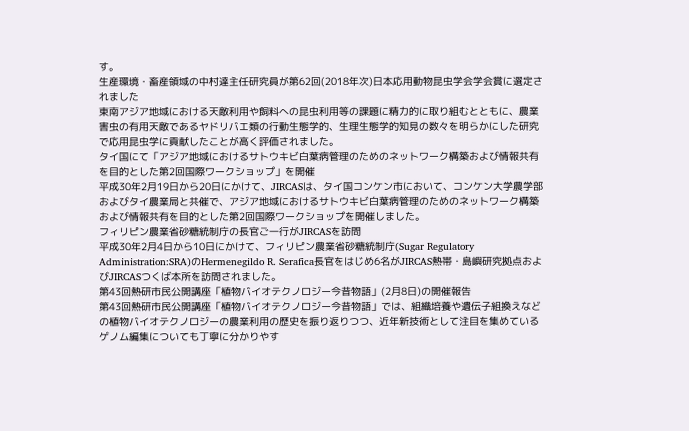す。
生産環境・畜産領域の中村達主任研究員が第62回(2018年次)日本応用動物昆虫学会学会賞に選定されました
東南アジア地域における天敵利用や飼料への昆虫利用等の課題に精力的に取り組むとともに、農業害虫の有用天敵であるヤドリバエ類の行動生態学的、生理生態学的知見の数々を明らかにした研究で応用昆虫学に貢献したことが高く評価されました。
タイ国にて「アジア地域におけるサトウキビ白葉病管理のためのネットワーク構築および情報共有を目的とした第2回国際ワークショップ」を開催
平成30年2月19日から20日にかけて、JIRCASは、タイ国コンケン市において、コンケン大学農学部およびタイ農業局と共催で、アジア地域におけるサトウキビ白葉病管理のためのネットワーク構築および情報共有を目的とした第2回国際ワークショップを開催しました。
フィリピン農業省砂糖統制庁の長官ご一行がJIRCASを訪問
平成30年2月4日から10日にかけて、フィリピン農業省砂糖統制庁(Sugar Regulatory Administration:SRA)のHermenegildo R. Serafica長官をはじめ6名がJIRCAS熱帯・島嶼研究拠点およびJIRCASつくば本所を訪問されました。
第43回熱研市民公開講座「植物バイオテクノロジー今昔物語」(2月8日)の開催報告
第43回熱研市民公開講座「植物バイオテクノロジー今昔物語」では、組織培養や遺伝子組換えなどの植物バイオテクノロジーの農業利用の歴史を振り返りつつ、近年新技術として注目を集めているゲノム編集についても丁寧に分かりやす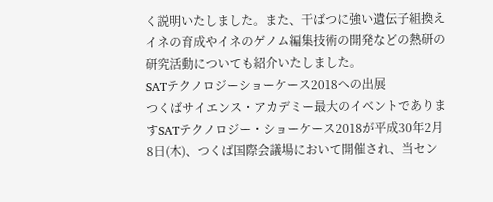く説明いたしました。また、干ばつに強い遺伝子組換えイネの育成やイネのゲノム編集技術の開発などの熱研の研究活動についても紹介いたしました。
SATテクノロジーショーケース2018への出展
つくばサイエンス・アカデミー最大のイベントでありますSATテクノロジー・ショーケース2018が平成30年2月8日(木)、つくば国際会議場において開催され、当セン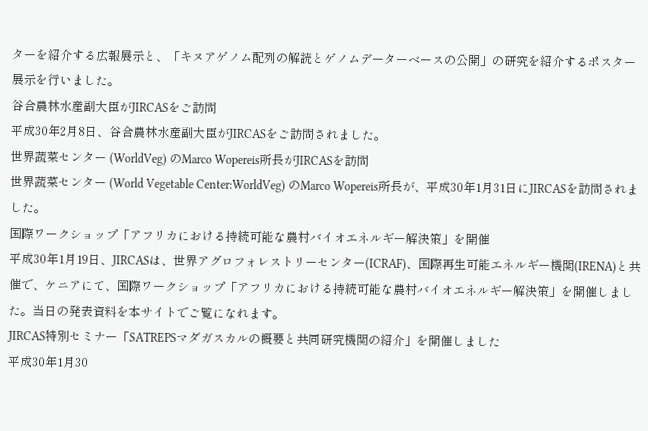ターを紹介する広報展示と、「キヌアゲノム配列の解読とゲノムデーターベースの公開」の研究を紹介するポスター展示を行いました。
谷合農林水産副大臣がJIRCASをご訪問
平成30年2月8日、谷合農林水産副大臣がJIRCASをご訪問されました。
世界蔬菜センター (WorldVeg) のMarco Wopereis所長がJIRCASを訪問
世界蔬菜センター (World Vegetable Center:WorldVeg) のMarco Wopereis所長が、平成30年1月31日にJIRCASを訪問されました。
国際ワークショップ「アフリカにおける持続可能な農村バイオエネルギー解決策」を開催
平成30年1月19日、JIRCASは、世界アグロフォレストリーセンター(ICRAF)、国際再生可能エネルギー機関(IRENA)と共催で、ケニアにて、国際ワークショップ「アフリカにおける持続可能な農村バイオエネルギー解決策」を開催しました。当日の発表資料を本サイトでご覧になれます。
JIRCAS特別セミナー「SATREPSマダガスカルの概要と共同研究機関の紹介」を開催しました
平成30年1月30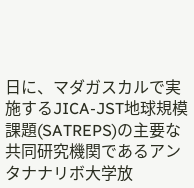日に、マダガスカルで実施するJICA-JST地球規模課題(SATREPS)の主要な共同研究機関であるアンタナナリボ大学放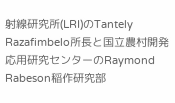射線研究所(LRI)のTantely Razafimbelo所長と国立農村開発応用研究センターのRaymond Rabeson稲作研究部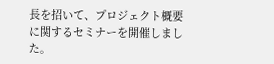長を招いて、プロジェクト概要に関するセミナーを開催しました。